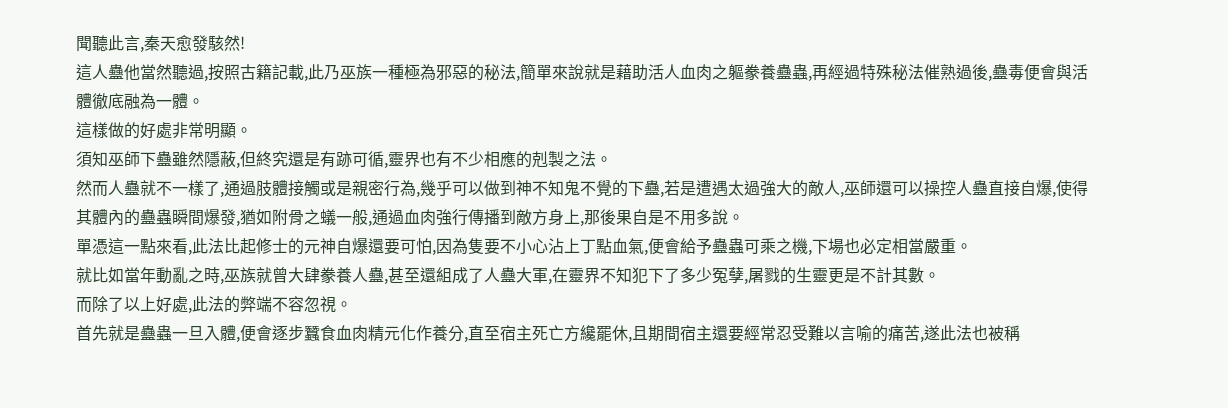聞聽此言,秦天愈發駭然!
這人蠱他當然聽過,按照古籍記載,此乃巫族一種極為邪惡的秘法,簡單來說就是藉助活人血肉之軀豢養蠱蟲,再經過特殊秘法催熟過後,蠱毒便會與活體徹底融為一體。
這樣做的好處非常明顯。
須知巫師下蠱雖然隱蔽,但終究還是有跡可循,靈界也有不少相應的剋製之法。
然而人蠱就不一樣了,通過肢體接觸或是親密行為,幾乎可以做到神不知鬼不覺的下蠱,若是遭遇太過強大的敵人,巫師還可以操控人蠱直接自爆,使得其體內的蠱蟲瞬間爆發,猶如附骨之蟻一般,通過血肉強行傳播到敵方身上,那後果自是不用多說。
單憑這一點來看,此法比起修士的元神自爆還要可怕,因為隻要不小心沾上丁點血氣,便會給予蠱蟲可乘之機,下場也必定相當嚴重。
就比如當年動亂之時,巫族就曾大肆豢養人蠱,甚至還組成了人蠱大軍,在靈界不知犯下了多少冤孽,屠戮的生靈更是不計其數。
而除了以上好處,此法的弊端不容忽視。
首先就是蠱蟲一旦入體,便會逐步蠶食血肉精元化作養分,直至宿主死亡方纔罷休,且期間宿主還要經常忍受難以言喻的痛苦,遂此法也被稱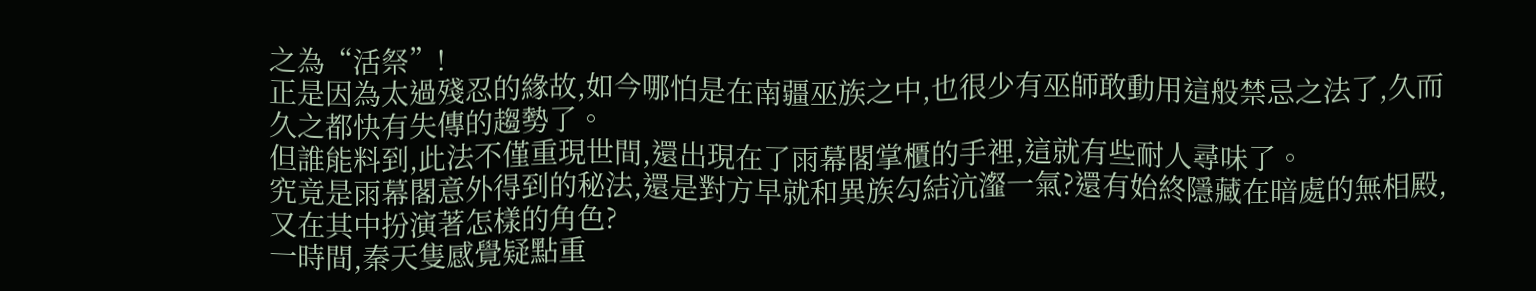之為“活祭”!
正是因為太過殘忍的緣故,如今哪怕是在南疆巫族之中,也很少有巫師敢動用這般禁忌之法了,久而久之都快有失傳的趨勢了。
但誰能料到,此法不僅重現世間,還出現在了雨幕閣掌櫃的手裡,這就有些耐人尋味了。
究竟是雨幕閣意外得到的秘法,還是對方早就和異族勾結沆瀣一氣?還有始終隱藏在暗處的無相殿,又在其中扮演著怎樣的角色?
一時間,秦天隻感覺疑點重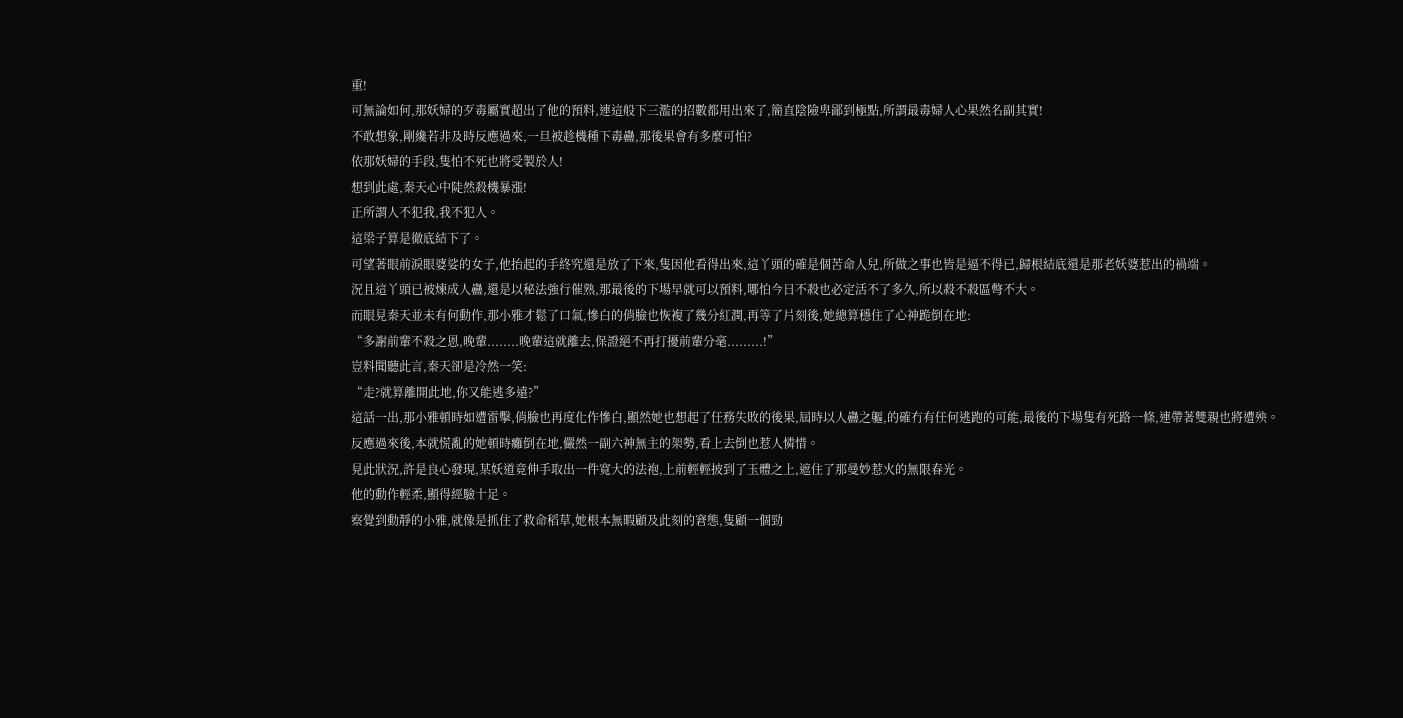重!
可無論如何,那妖婦的歹毒屬實超出了他的預料,連這般下三濫的招數都用出來了,簡直陰險卑鄙到極點,所謂最毒婦人心果然名副其實!
不敢想象,剛纔若非及時反應過來,一旦被趁機種下毒蠱,那後果會有多麼可怕?
依那妖婦的手段,隻怕不死也將受製於人!
想到此處,秦天心中陡然殺機暴漲!
正所謂人不犯我,我不犯人。
這梁子算是徹底結下了。
可望著眼前淚眼婆娑的女子,他抬起的手終究還是放了下來,隻因他看得出來,這丫頭的確是個苦命人兒,所做之事也皆是逼不得已,歸根結底還是那老妖婆惹出的禍端。
況且這丫頭已被煉成人蠱,還是以秘法強行催熟,那最後的下場早就可以預料,哪怕今日不殺也必定活不了多久,所以殺不殺區彆不大。
而眼見秦天並未有何動作,那小雅才鬆了口氣,慘白的俏臉也恢複了幾分紅潤,再等了片刻後,她總算穩住了心神跪倒在地:
“多謝前輩不殺之恩,晚輩........晚輩這就離去,保證絕不再打擾前輩分毫.........!”
豈料聞聽此言,秦天卻是冷然一笑:
“走?就算離開此地,你又能逃多遠?”
這話一出,那小雅頓時如遭雷擊,俏臉也再度化作慘白,顯然她也想起了任務失敗的後果,屆時以人蠱之軀,的確冇有任何逃跑的可能,最後的下場隻有死路一條,連帶著雙親也將遭殃。
反應過來後,本就慌亂的她頓時癱倒在地,儼然一副六神無主的架勢,看上去倒也惹人憐惜。
見此狀況,許是良心發現,某妖道竟伸手取出一件寬大的法袍,上前輕輕披到了玉體之上,遮住了那曼妙惹火的無限春光。
他的動作輕柔,顯得經驗十足。
察覺到動靜的小雅,就像是抓住了救命稻草,她根本無暇顧及此刻的窘態,隻顧一個勁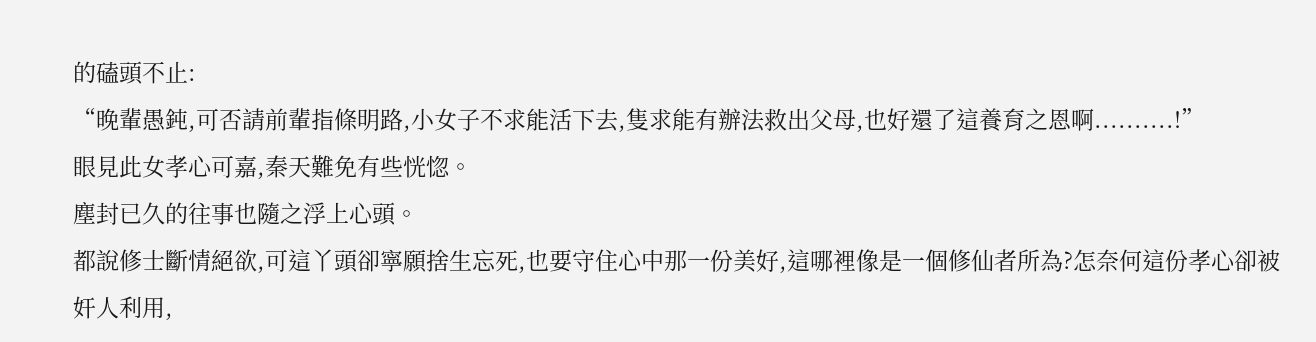的磕頭不止:
“晚輩愚鈍,可否請前輩指條明路,小女子不求能活下去,隻求能有辦法救出父母,也好還了這養育之恩啊..........!”
眼見此女孝心可嘉,秦天難免有些恍惚。
塵封已久的往事也隨之浮上心頭。
都說修士斷情絕欲,可這丫頭卻寧願捨生忘死,也要守住心中那一份美好,這哪裡像是一個修仙者所為?怎奈何這份孝心卻被奸人利用,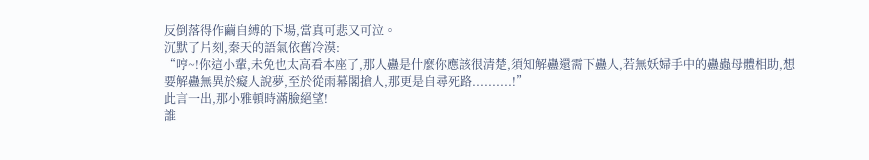反倒落得作繭自縛的下場,當真可悲又可泣。
沉默了片刻,秦天的語氣依舊冷漠:
“哼~!你這小輩,未免也太高看本座了,那人蠱是什麼你應該很清楚,須知解蠱還需下蠱人,若無妖婦手中的蠱蟲母體相助,想要解蠱無異於癡人說夢,至於從雨幕閣搶人,那更是自尋死路..........!”
此言一出,那小雅頓時滿臉絕望!
誰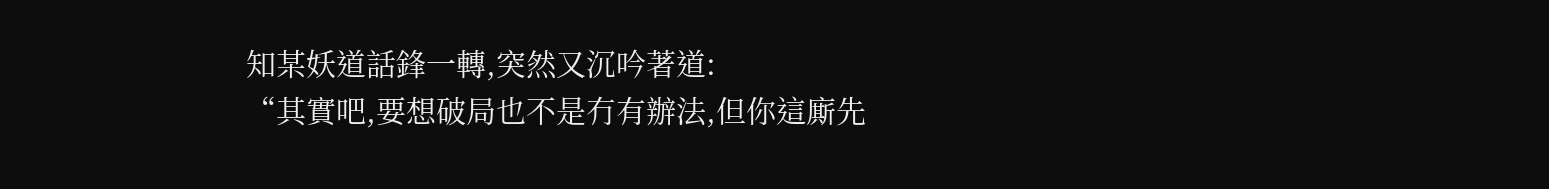知某妖道話鋒一轉,突然又沉吟著道:
“其實吧,要想破局也不是冇有辦法,但你這廝先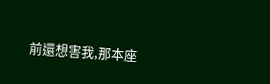前還想害我,那本座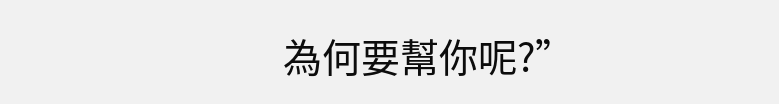為何要幫你呢?”